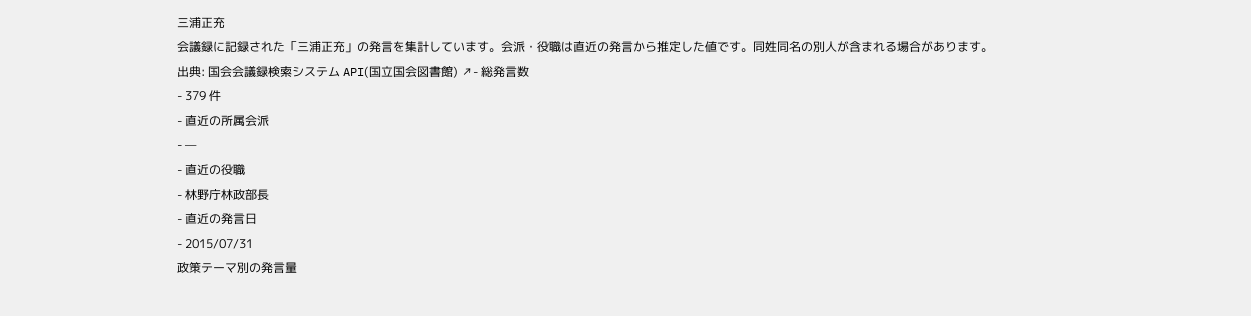三浦正充
会議録に記録された「三浦正充」の発言を集計しています。会派・役職は直近の発言から推定した値です。同姓同名の別人が含まれる場合があります。
出典: 国会会議録検索システム API(国立国会図書館) ↗- 総発言数
- 379 件
- 直近の所属会派
- —
- 直近の役職
- 林野庁林政部長
- 直近の発言日
- 2015/07/31
政策テーマ別の発言量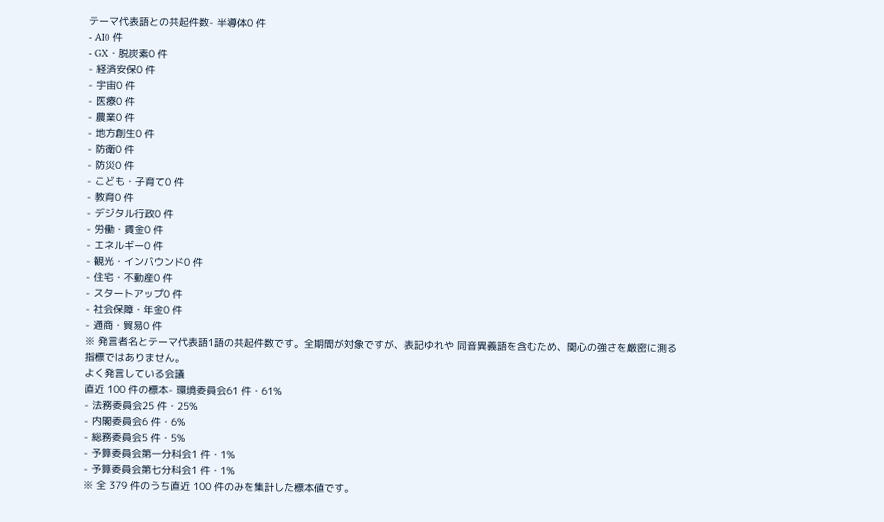テーマ代表語との共起件数- 半導体0 件
- AI0 件
- GX・脱炭素0 件
- 経済安保0 件
- 宇宙0 件
- 医療0 件
- 農業0 件
- 地方創生0 件
- 防衛0 件
- 防災0 件
- こども・子育て0 件
- 教育0 件
- デジタル行政0 件
- 労働・賃金0 件
- エネルギー0 件
- 観光・インバウンド0 件
- 住宅・不動産0 件
- スタートアップ0 件
- 社会保障・年金0 件
- 通商・貿易0 件
※ 発言者名とテーマ代表語1語の共起件数です。全期間が対象ですが、表記ゆれや 同音異義語を含むため、関心の強さを厳密に測る指標ではありません。
よく発言している会議
直近 100 件の標本- 環境委員会61 件・61%
- 法務委員会25 件・25%
- 内閣委員会6 件・6%
- 総務委員会5 件・5%
- 予算委員会第一分科会1 件・1%
- 予算委員会第七分科会1 件・1%
※ 全 379 件のうち直近 100 件のみを集計した標本値です。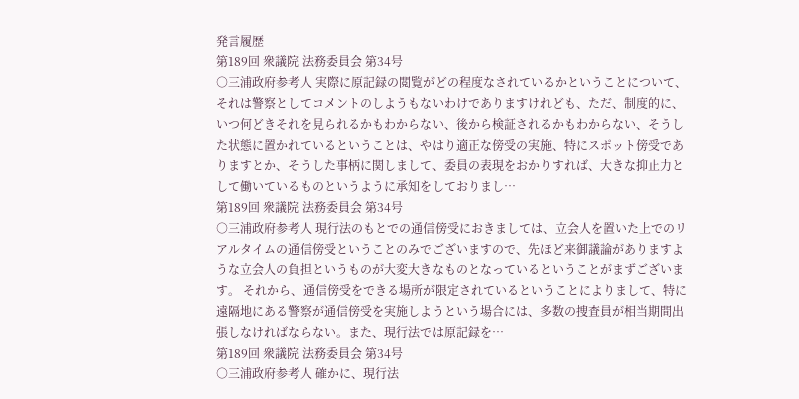発言履歴
第189回 衆議院 法務委員会 第34号
○三浦政府参考人 実際に原記録の閲覧がどの程度なされているかということについて、それは警察としてコメントのしようもないわけでありますけれども、ただ、制度的に、いつ何どきそれを見られるかもわからない、後から検証されるかもわからない、そうした状態に置かれているということは、やはり適正な傍受の実施、特にスポット傍受でありますとか、そうした事柄に関しまして、委員の表現をおかりすれば、大きな抑止力として働いているものというように承知をしておりまし…
第189回 衆議院 法務委員会 第34号
○三浦政府参考人 現行法のもとでの通信傍受におきましては、立会人を置いた上でのリアルタイムの通信傍受ということのみでございますので、先ほど来御議論がありますような立会人の負担というものが大変大きなものとなっているということがまずございます。 それから、通信傍受をできる場所が限定されているということによりまして、特に遠隔地にある警察が通信傍受を実施しようという場合には、多数の捜査員が相当期間出張しなければならない。また、現行法では原記録を…
第189回 衆議院 法務委員会 第34号
○三浦政府参考人 確かに、現行法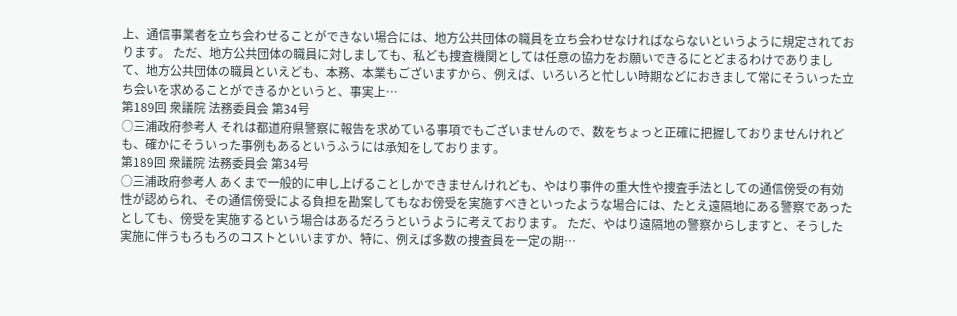上、通信事業者を立ち会わせることができない場合には、地方公共団体の職員を立ち会わせなければならないというように規定されております。 ただ、地方公共団体の職員に対しましても、私ども捜査機関としては任意の協力をお願いできるにとどまるわけでありまして、地方公共団体の職員といえども、本務、本業もございますから、例えば、いろいろと忙しい時期などにおきまして常にそういった立ち会いを求めることができるかというと、事実上…
第189回 衆議院 法務委員会 第34号
○三浦政府参考人 それは都道府県警察に報告を求めている事項でもございませんので、数をちょっと正確に把握しておりませんけれども、確かにそういった事例もあるというふうには承知をしております。
第189回 衆議院 法務委員会 第34号
○三浦政府参考人 あくまで一般的に申し上げることしかできませんけれども、やはり事件の重大性や捜査手法としての通信傍受の有効性が認められ、その通信傍受による負担を勘案してもなお傍受を実施すべきといったような場合には、たとえ遠隔地にある警察であったとしても、傍受を実施するという場合はあるだろうというように考えております。 ただ、やはり遠隔地の警察からしますと、そうした実施に伴うもろもろのコストといいますか、特に、例えば多数の捜査員を一定の期…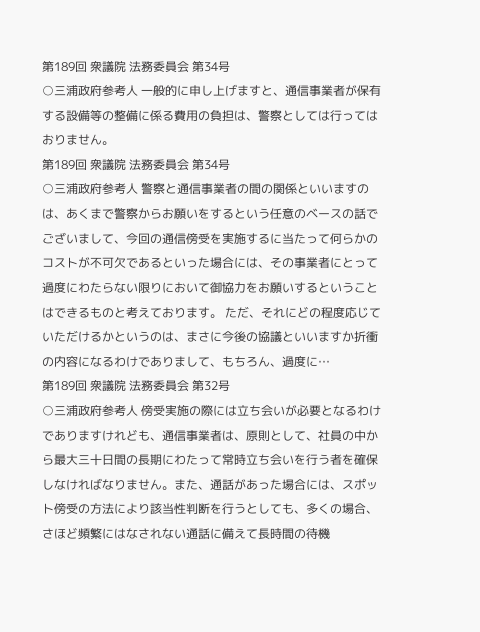第189回 衆議院 法務委員会 第34号
○三浦政府参考人 一般的に申し上げますと、通信事業者が保有する設備等の整備に係る費用の負担は、警察としては行ってはおりません。
第189回 衆議院 法務委員会 第34号
○三浦政府参考人 警察と通信事業者の間の関係といいますのは、あくまで警察からお願いをするという任意のベースの話でございまして、今回の通信傍受を実施するに当たって何らかのコストが不可欠であるといった場合には、その事業者にとって過度にわたらない限りにおいて御協力をお願いするということはできるものと考えております。 ただ、それにどの程度応じていただけるかというのは、まさに今後の協議といいますか折衝の内容になるわけでありまして、もちろん、過度に…
第189回 衆議院 法務委員会 第32号
○三浦政府参考人 傍受実施の際には立ち会いが必要となるわけでありますけれども、通信事業者は、原則として、社員の中から最大三十日間の長期にわたって常時立ち会いを行う者を確保しなければなりません。また、通話があった場合には、スポット傍受の方法により該当性判断を行うとしても、多くの場合、さほど頻繁にはなされない通話に備えて長時間の待機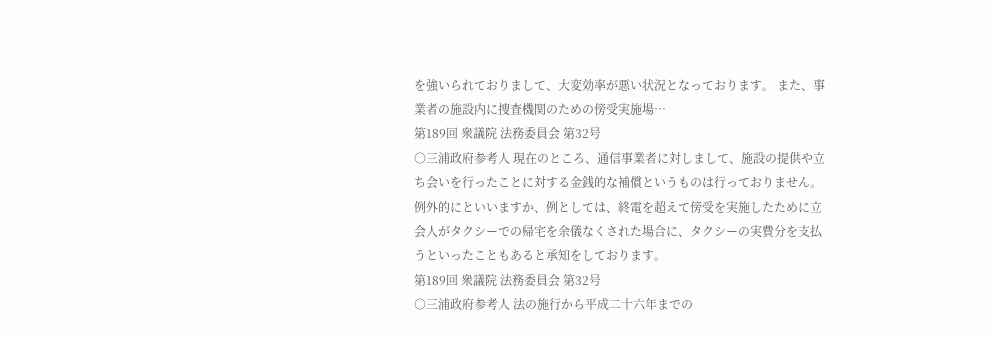を強いられておりまして、大変効率が悪い状況となっております。 また、事業者の施設内に捜査機関のための傍受実施場…
第189回 衆議院 法務委員会 第32号
○三浦政府参考人 現在のところ、通信事業者に対しまして、施設の提供や立ち会いを行ったことに対する金銭的な補償というものは行っておりません。 例外的にといいますか、例としては、終電を超えて傍受を実施したために立会人がタクシーでの帰宅を余儀なくされた場合に、タクシーの実費分を支払うといったこともあると承知をしております。
第189回 衆議院 法務委員会 第32号
○三浦政府参考人 法の施行から平成二十六年までの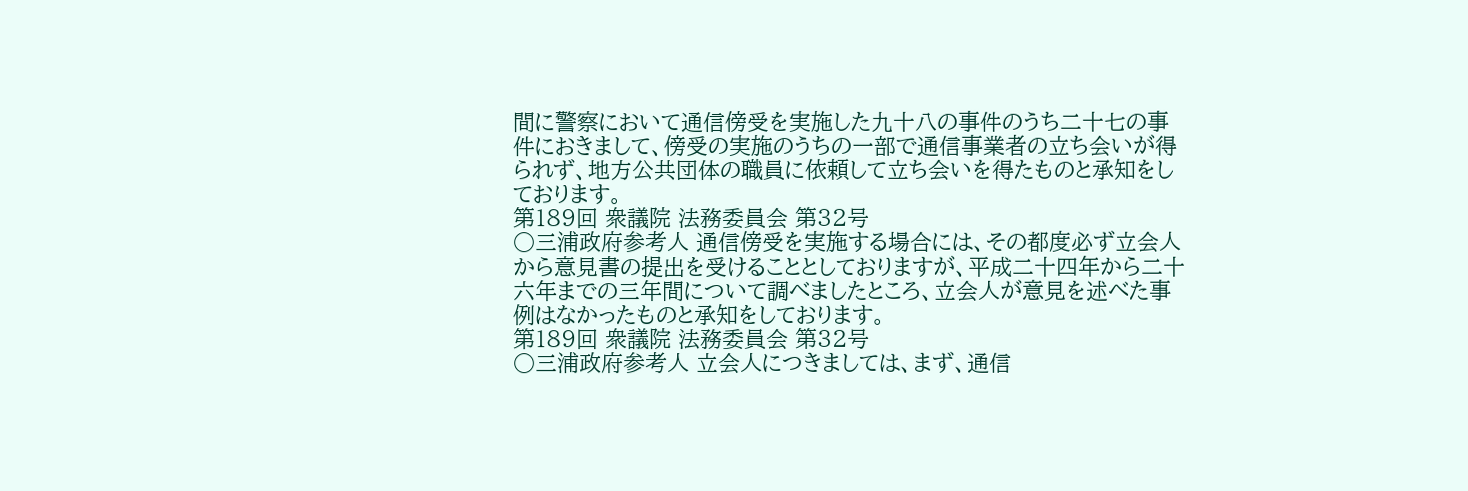間に警察において通信傍受を実施した九十八の事件のうち二十七の事件におきまして、傍受の実施のうちの一部で通信事業者の立ち会いが得られず、地方公共団体の職員に依頼して立ち会いを得たものと承知をしております。
第189回 衆議院 法務委員会 第32号
○三浦政府参考人 通信傍受を実施する場合には、その都度必ず立会人から意見書の提出を受けることとしておりますが、平成二十四年から二十六年までの三年間について調べましたところ、立会人が意見を述べた事例はなかったものと承知をしております。
第189回 衆議院 法務委員会 第32号
○三浦政府参考人 立会人につきましては、まず、通信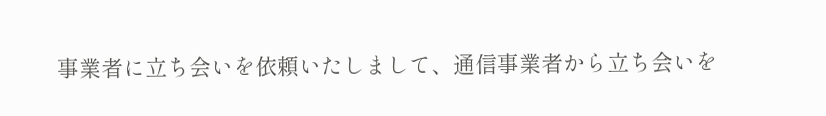事業者に立ち会いを依頼いたしまして、通信事業者から立ち会いを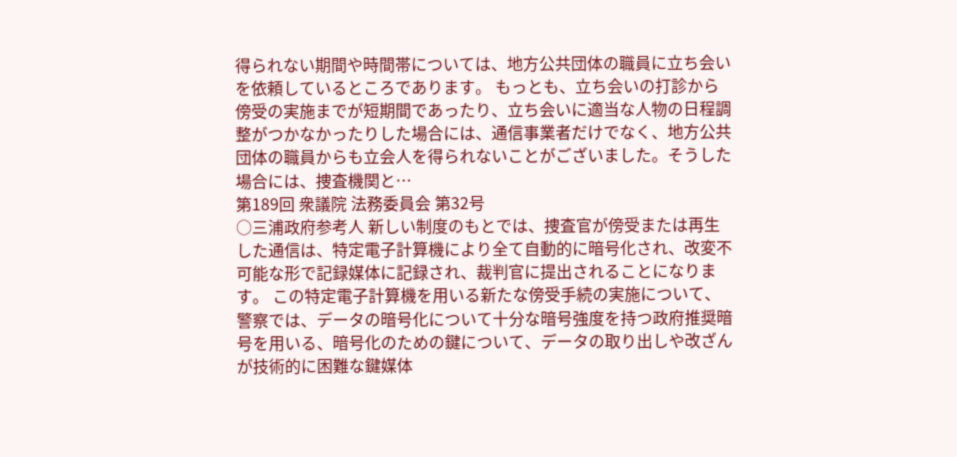得られない期間や時間帯については、地方公共団体の職員に立ち会いを依頼しているところであります。 もっとも、立ち会いの打診から傍受の実施までが短期間であったり、立ち会いに適当な人物の日程調整がつかなかったりした場合には、通信事業者だけでなく、地方公共団体の職員からも立会人を得られないことがございました。そうした場合には、捜査機関と…
第189回 衆議院 法務委員会 第32号
○三浦政府参考人 新しい制度のもとでは、捜査官が傍受または再生した通信は、特定電子計算機により全て自動的に暗号化され、改変不可能な形で記録媒体に記録され、裁判官に提出されることになります。 この特定電子計算機を用いる新たな傍受手続の実施について、警察では、データの暗号化について十分な暗号強度を持つ政府推奨暗号を用いる、暗号化のための鍵について、データの取り出しや改ざんが技術的に困難な鍵媒体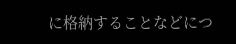に格納することなどにつ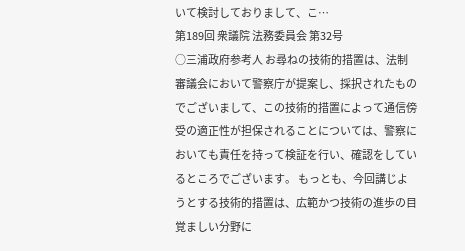いて検討しておりまして、こ…
第189回 衆議院 法務委員会 第32号
○三浦政府参考人 お尋ねの技術的措置は、法制審議会において警察庁が提案し、採択されたものでございまして、この技術的措置によって通信傍受の適正性が担保されることについては、警察においても責任を持って検証を行い、確認をしているところでございます。 もっとも、今回講じようとする技術的措置は、広範かつ技術の進歩の目覚ましい分野に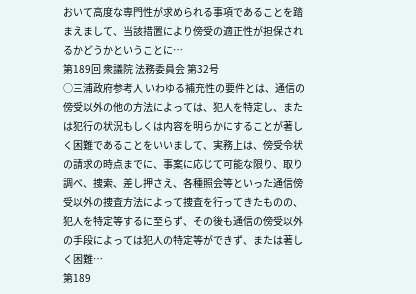おいて高度な専門性が求められる事項であることを踏まえまして、当該措置により傍受の適正性が担保されるかどうかということに…
第189回 衆議院 法務委員会 第32号
○三浦政府参考人 いわゆる補充性の要件とは、通信の傍受以外の他の方法によっては、犯人を特定し、または犯行の状況もしくは内容を明らかにすることが著しく困難であることをいいまして、実務上は、傍受令状の請求の時点までに、事案に応じて可能な限り、取り調べ、捜索、差し押さえ、各種照会等といった通信傍受以外の捜査方法によって捜査を行ってきたものの、犯人を特定等するに至らず、その後も通信の傍受以外の手段によっては犯人の特定等ができず、または著しく困難…
第189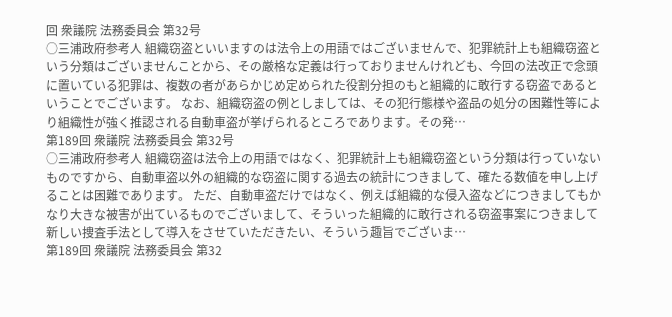回 衆議院 法務委員会 第32号
○三浦政府参考人 組織窃盗といいますのは法令上の用語ではございませんで、犯罪統計上も組織窃盗という分類はございませんことから、その厳格な定義は行っておりませんけれども、今回の法改正で念頭に置いている犯罪は、複数の者があらかじめ定められた役割分担のもと組織的に敢行する窃盗であるということでございます。 なお、組織窃盗の例としましては、その犯行態様や盗品の処分の困難性等により組織性が強く推認される自動車盗が挙げられるところであります。その発…
第189回 衆議院 法務委員会 第32号
○三浦政府参考人 組織窃盗は法令上の用語ではなく、犯罪統計上も組織窃盗という分類は行っていないものですから、自動車盗以外の組織的な窃盗に関する過去の統計につきまして、確たる数値を申し上げることは困難であります。 ただ、自動車盗だけではなく、例えば組織的な侵入盗などにつきましてもかなり大きな被害が出ているものでございまして、そういった組織的に敢行される窃盗事案につきまして新しい捜査手法として導入をさせていただきたい、そういう趣旨でございま…
第189回 衆議院 法務委員会 第32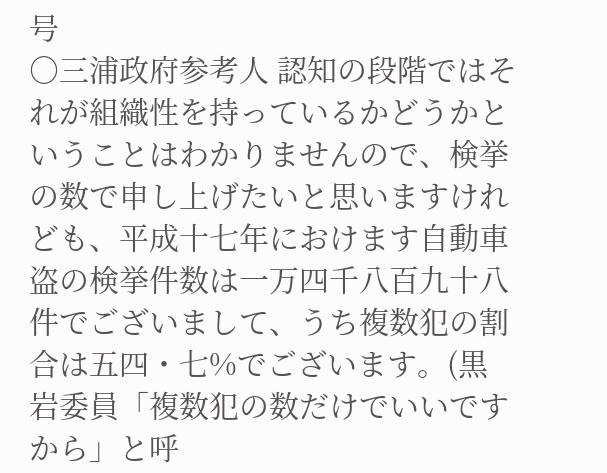号
○三浦政府参考人 認知の段階ではそれが組織性を持っているかどうかということはわかりませんので、検挙の数で申し上げたいと思いますけれども、平成十七年におけます自動車盗の検挙件数は一万四千八百九十八件でございまして、うち複数犯の割合は五四・七%でございます。(黒岩委員「複数犯の数だけでいいですから」と呼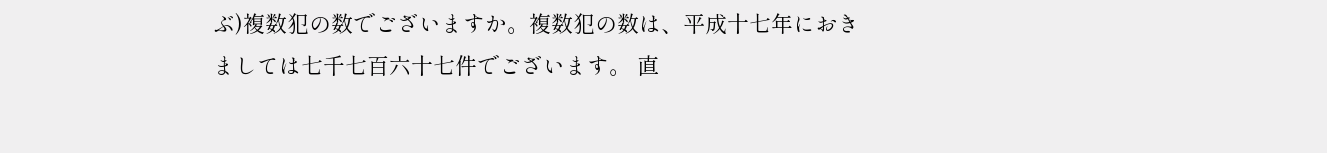ぶ)複数犯の数でございますか。複数犯の数は、平成十七年におきましては七千七百六十七件でございます。 直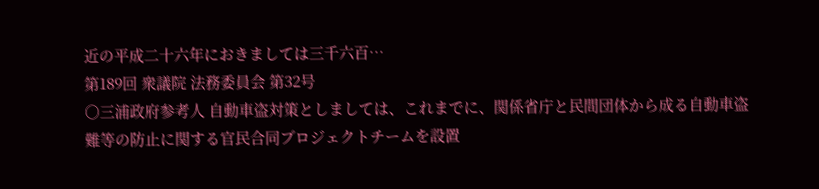近の平成二十六年におきましては三千六百…
第189回 衆議院 法務委員会 第32号
○三浦政府参考人 自動車盗対策としましては、これまでに、関係省庁と民間団体から成る自動車盗難等の防止に関する官民合同プロジェクトチームを設置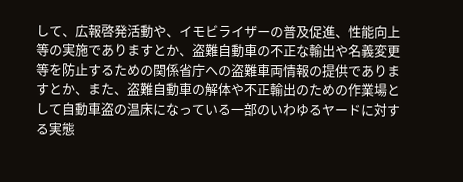して、広報啓発活動や、イモビライザーの普及促進、性能向上等の実施でありますとか、盗難自動車の不正な輸出や名義変更等を防止するための関係省庁への盗難車両情報の提供でありますとか、また、盗難自動車の解体や不正輸出のための作業場として自動車盗の温床になっている一部のいわゆるヤードに対する実態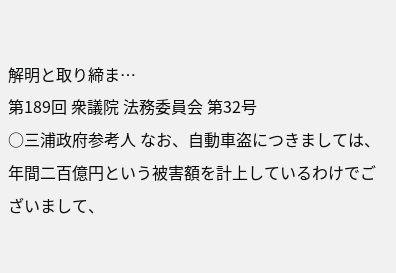解明と取り締ま…
第189回 衆議院 法務委員会 第32号
○三浦政府参考人 なお、自動車盗につきましては、年間二百億円という被害額を計上しているわけでございまして、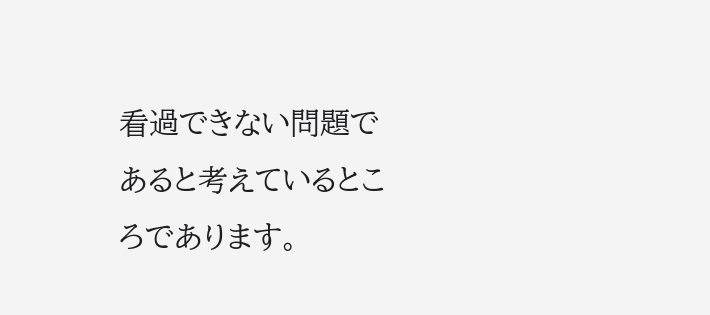看過できない問題であると考えているところであります。